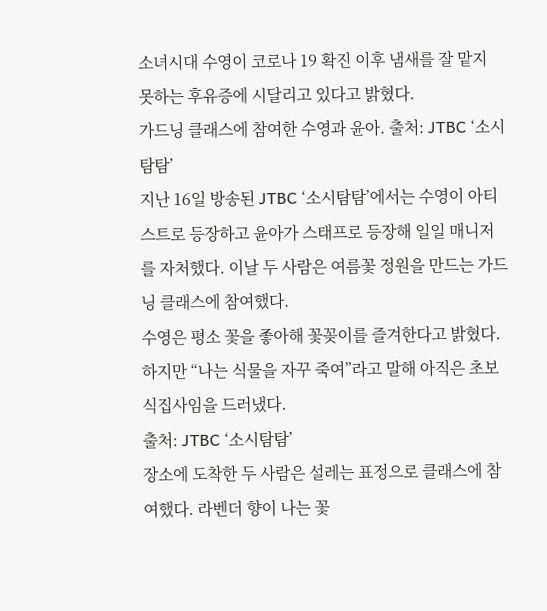소녀시대 수영이 코로나 19 확진 이후 냄새를 잘 맡지 못하는 후유증에 시달리고 있다고 밝혔다.
가드닝 클래스에 참여한 수영과 윤아. 출처: JTBC ‘소시탐탐’
지난 16일 방송된 JTBC ‘소시탐탐’에서는 수영이 아티스트로 등장하고 윤아가 스태프로 등장해 일일 매니저를 자처했다. 이날 두 사람은 여름꽃 정원을 만드는 가드닝 클래스에 참여했다.
수영은 평소 꽃을 좋아해 꽃꽂이를 즐겨한다고 밝혔다. 하지만 “나는 식물을 자꾸 죽여”라고 말해 아직은 초보 식집사임을 드러냈다.
출처: JTBC ‘소시탐탐’
장소에 도착한 두 사람은 설레는 표정으로 클래스에 참여했다. 라벤더 향이 나는 꽃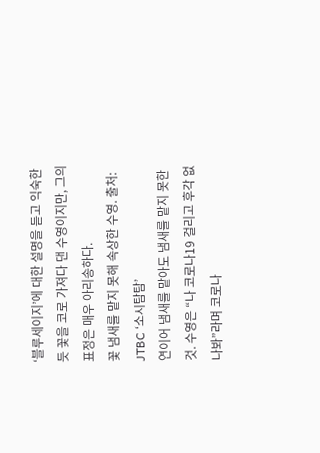‘블루세이지’에 대한 설명을 듣고 익숙한 듯 꽃을 코로 가져다 댄 수영이지만, 그의 표정은 매우 아리송하다.
꽃 냄새를 맡지 못해 속상한 수영. 출처: JTBC ‘소시탐탐’
연이어 냄새를 맡아도 냄새를 맡지 못한 것. 수영은 “나 코로나19 걸리고 후각 없나봐”라며 코로나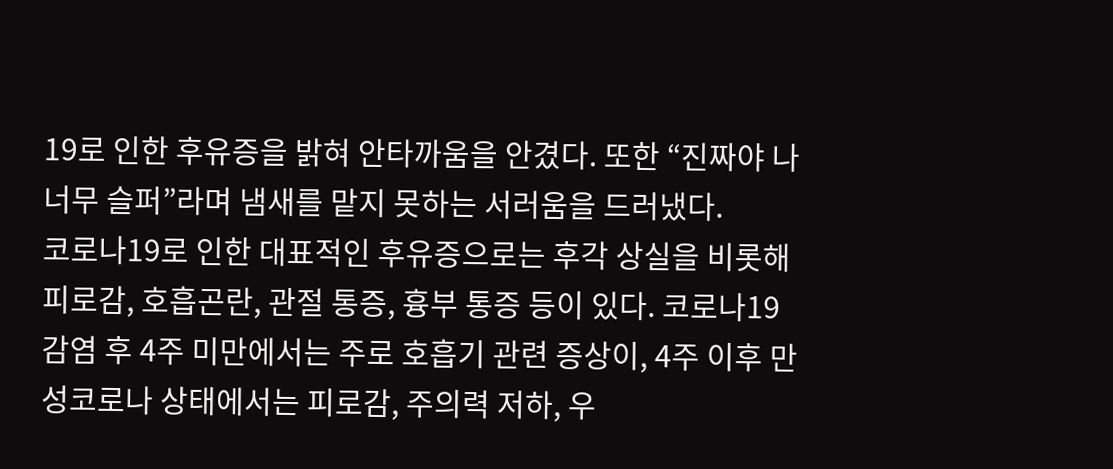19로 인한 후유증을 밝혀 안타까움을 안겼다. 또한 “진짜야 나 너무 슬퍼”라며 냄새를 맡지 못하는 서러움을 드러냈다.
코로나19로 인한 대표적인 후유증으로는 후각 상실을 비롯해 피로감, 호흡곤란, 관절 통증, 흉부 통증 등이 있다. 코로나19 감염 후 4주 미만에서는 주로 호흡기 관련 증상이, 4주 이후 만성코로나 상태에서는 피로감, 주의력 저하, 우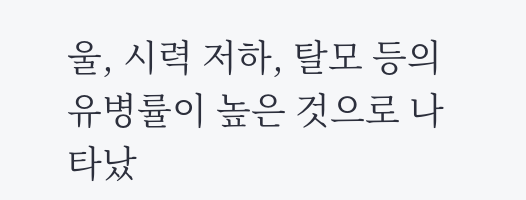울, 시력 저하, 탈모 등의 유병률이 높은 것으로 나타났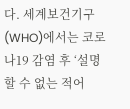다. 세계보건기구(WHO)에서는 코로나19 감염 후 ‘설명할 수 없는 적어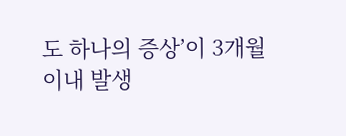도 하나의 증상’이 3개월 이내 발생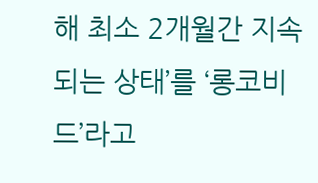해 최소 2개월간 지속되는 상태’를 ‘롱코비드’라고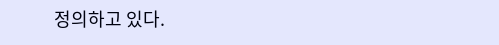정의하고 있다.